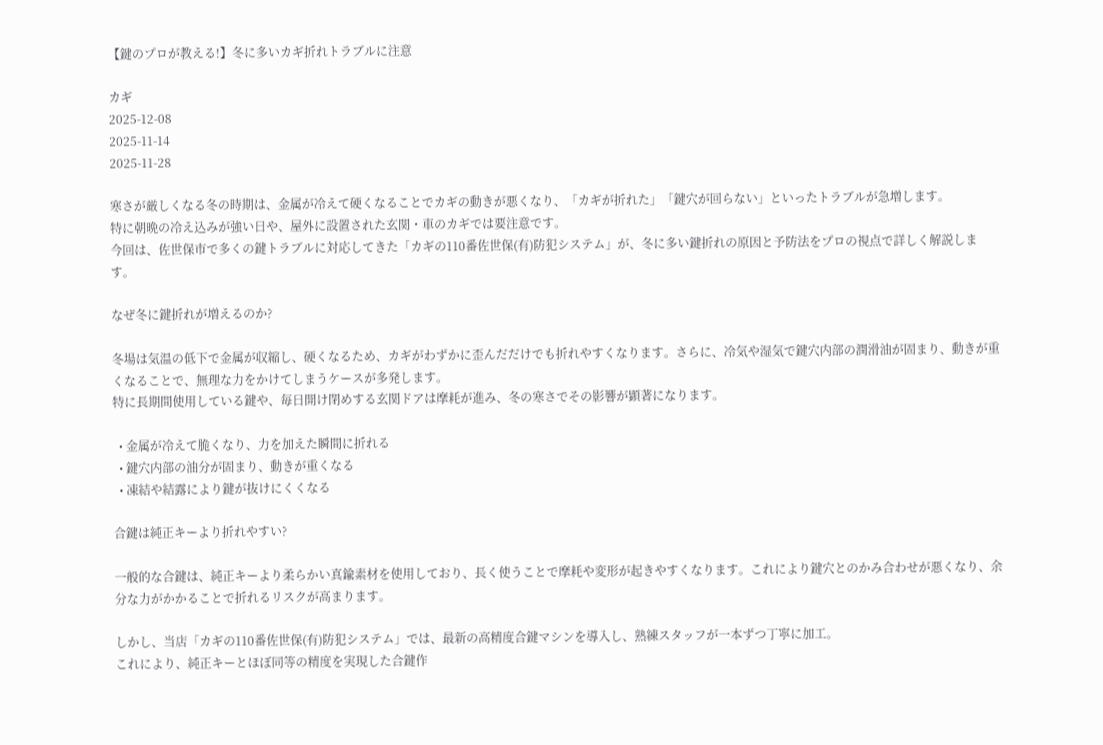【鍵のプロが教える!】冬に多いカギ折れトラブルに注意

カギ
2025-12-08
2025-11-14
2025-11-28

寒さが厳しくなる冬の時期は、金属が冷えて硬くなることでカギの動きが悪くなり、「カギが折れた」「鍵穴が回らない」といったトラブルが急増します。
特に朝晩の冷え込みが強い日や、屋外に設置された玄関・車のカギでは要注意です。
今回は、佐世保市で多くの鍵トラブルに対応してきた「カギの110番佐世保(有)防犯システム」が、冬に多い鍵折れの原因と予防法をプロの視点で詳しく解説します。

なぜ冬に鍵折れが増えるのか?

冬場は気温の低下で金属が収縮し、硬くなるため、カギがわずかに歪んだだけでも折れやすくなります。さらに、冷気や湿気で鍵穴内部の潤滑油が固まり、動きが重くなることで、無理な力をかけてしまうケースが多発します。
特に長期間使用している鍵や、毎日開け閉めする玄関ドアは摩耗が進み、冬の寒さでその影響が顕著になります。

  • 金属が冷えて脆くなり、力を加えた瞬間に折れる
  • 鍵穴内部の油分が固まり、動きが重くなる
  • 凍結や結露により鍵が抜けにくくなる

合鍵は純正キーより折れやすい?

一般的な合鍵は、純正キーより柔らかい真鍮素材を使用しており、長く使うことで摩耗や変形が起きやすくなります。これにより鍵穴とのかみ合わせが悪くなり、余分な力がかかることで折れるリスクが高まります。

しかし、当店「カギの110番佐世保(有)防犯システム」では、最新の高精度合鍵マシンを導入し、熟練スタッフが一本ずつ丁寧に加工。
これにより、純正キーとほぼ同等の精度を実現した合鍵作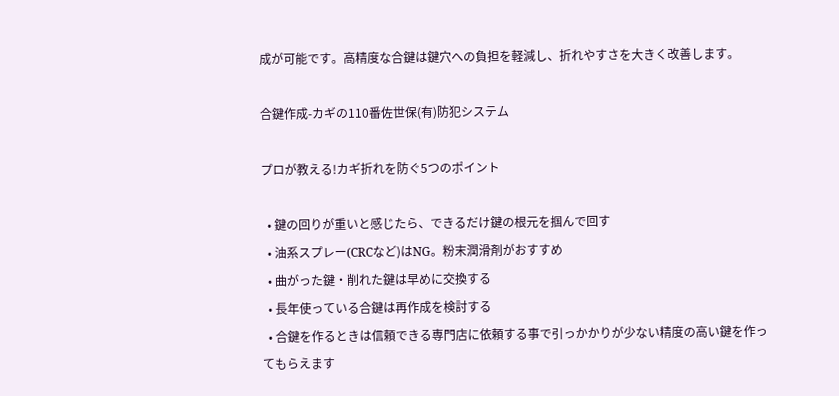成が可能です。高精度な合鍵は鍵穴への負担を軽減し、折れやすさを大きく改善します。

合鍵作成-カギの110番佐世保(有)防犯システム

プロが教える!カギ折れを防ぐ5つのポイント

  • 鍵の回りが重いと感じたら、できるだけ鍵の根元を掴んで回す
  • 油系スプレー(CRCなど)はNG。粉末潤滑剤がおすすめ
  • 曲がった鍵・削れた鍵は早めに交換する
  • 長年使っている合鍵は再作成を検討する
  • 合鍵を作るときは信頼できる専門店に依頼する事で引っかかりが少ない精度の高い鍵を作ってもらえます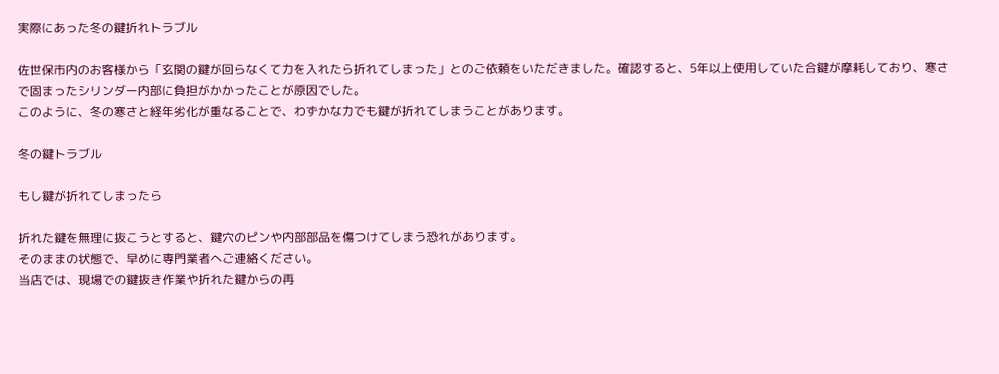実際にあった冬の鍵折れトラブル

佐世保市内のお客様から「玄関の鍵が回らなくて力を入れたら折れてしまった」とのご依頼をいただきました。確認すると、5年以上使用していた合鍵が摩耗しており、寒さで固まったシリンダー内部に負担がかかったことが原因でした。
このように、冬の寒さと経年劣化が重なることで、わずかな力でも鍵が折れてしまうことがあります。

冬の鍵トラブル

もし鍵が折れてしまったら

折れた鍵を無理に抜こうとすると、鍵穴のピンや内部部品を傷つけてしまう恐れがあります。
そのままの状態で、早めに専門業者へご連絡ください。
当店では、現場での鍵抜き作業や折れた鍵からの再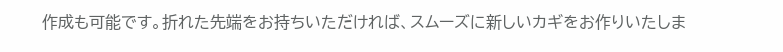作成も可能です。折れた先端をお持ちいただければ、スムーズに新しいカギをお作りいたしま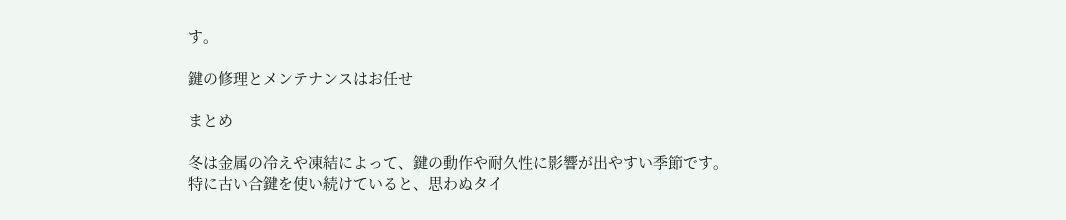す。

鍵の修理とメンテナンスはお任せ

まとめ

冬は金属の冷えや凍結によって、鍵の動作や耐久性に影響が出やすい季節です。
特に古い合鍵を使い続けていると、思わぬタイ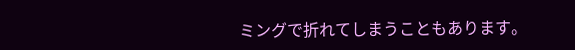ミングで折れてしまうこともあります。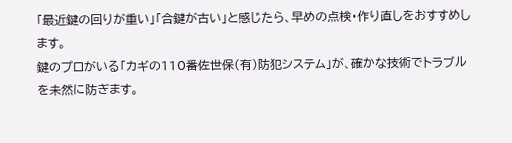「最近鍵の回りが重い」「合鍵が古い」と感じたら、早めの点検・作り直しをおすすめします。
鍵のプロがいる「カギの110番佐世保(有)防犯システム」が、確かな技術でトラブルを未然に防ぎます。